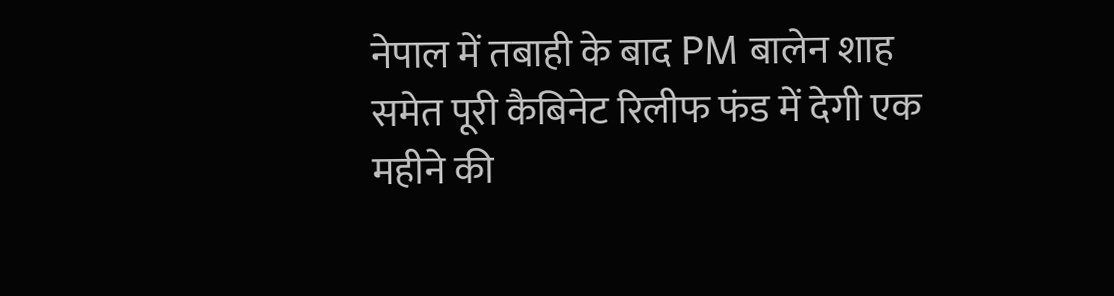नेपाल में तबाही के बाद PM बालेन शाह समेत पूरी कैबिनेट रिलीफ फंड में देगी एक महीने की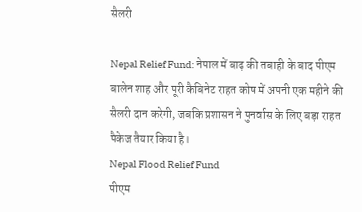सैलरी

Nepal Relief Fund: नेपाल में बाढ़ की तबाही के बाद पीएम बालेन शाह और पूरी कैबिनेट राहत कोष में अपनी एक महीने की सैलरी दान करेगी, जबकि प्रशासन ने पुनर्वास के लिए बड़ा राहत पैकेज तैयार किया है।
Nepal Flood Relief Fund
पीएम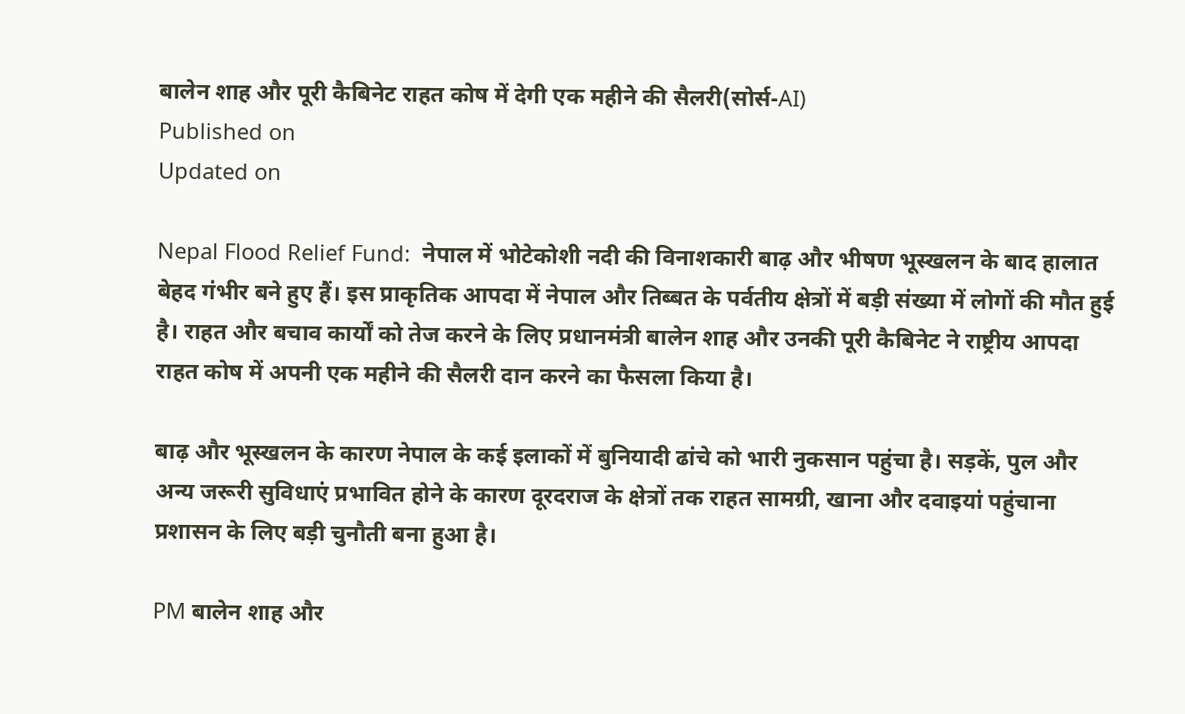बालेन शाह और पूरी कैबिनेट राहत कोष में देगी एक महीने की सैलरी(सोर्स-AI)
Published on
Updated on

Nepal Flood Relief Fund:  नेपाल में भोटेकोशी नदी की विनाशकारी बाढ़ और भीषण भूस्खलन के बाद हालात बेहद गंभीर बने हुए हैं। इस प्राकृतिक आपदा में नेपाल और तिब्बत के पर्वतीय क्षेत्रों में बड़ी संख्या में लोगों की मौत हुई है। राहत और बचाव कार्यों को तेज करने के लिए प्रधानमंत्री बालेन शाह और उनकी पूरी कैबिनेट ने राष्ट्रीय आपदा राहत कोष में अपनी एक महीने की सैलरी दान करने का फैसला किया है।

बाढ़ और भूस्खलन के कारण नेपाल के कई इलाकों में बुनियादी ढांचे को भारी नुकसान पहुंचा है। सड़कें, पुल और अन्य जरूरी सुविधाएं प्रभावित होने के कारण दूरदराज के क्षेत्रों तक राहत सामग्री, खाना और दवाइयां पहुंचाना प्रशासन के लिए बड़ी चुनौती बना हुआ है।

PM बालेन शाह और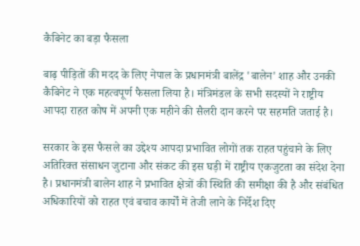कैबिनेट का बड़ा फैसला

बाढ़ पीड़ितों की मदद के लिए नेपाल के प्रधानमंत्री बालेंद्र 'बालेन' शाह और उनकी कैबिनेट ने एक महत्वपूर्ण फैसला लिया है। मंत्रिमंडल के सभी सदस्यों ने राष्ट्रीय आपदा राहत कोष में अपनी एक महीने की सैलरी दान करने पर सहमति जताई है।

सरकार के इस फैसले का उद्देश्य आपदा प्रभावित लोगों तक राहत पहुंचाने के लिए अतिरिक्त संसाधन जुटाना और संकट की इस घड़ी में राष्ट्रीय एकजुटता का संदेश देना है। प्रधानमंत्री बालेन शाह ने प्रभावित क्षेत्रों की स्थिति की समीक्षा की है और संबंधित अधिकारियों को राहत एवं बचाव कार्यों में तेजी लाने के निर्देश दिए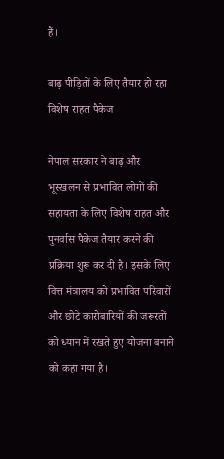हैं।

बाढ़ पीड़ितों के लिए तैयार हो रहा विशेष राहत पैकेज

नेपाल सरकार ने बाढ़ और भूस्खलन से प्रभावित लोगों की सहायता के लिए विशेष राहत और पुनर्वास पैकेज तैयार करने की प्रक्रिया शुरू कर दी है। इसके लिए वित्त मंत्रालय को प्रभावित परिवारों और छोटे कारोबारियों की जरूरतों को ध्यान में रखते हुए योजना बनाने को कहा गया है।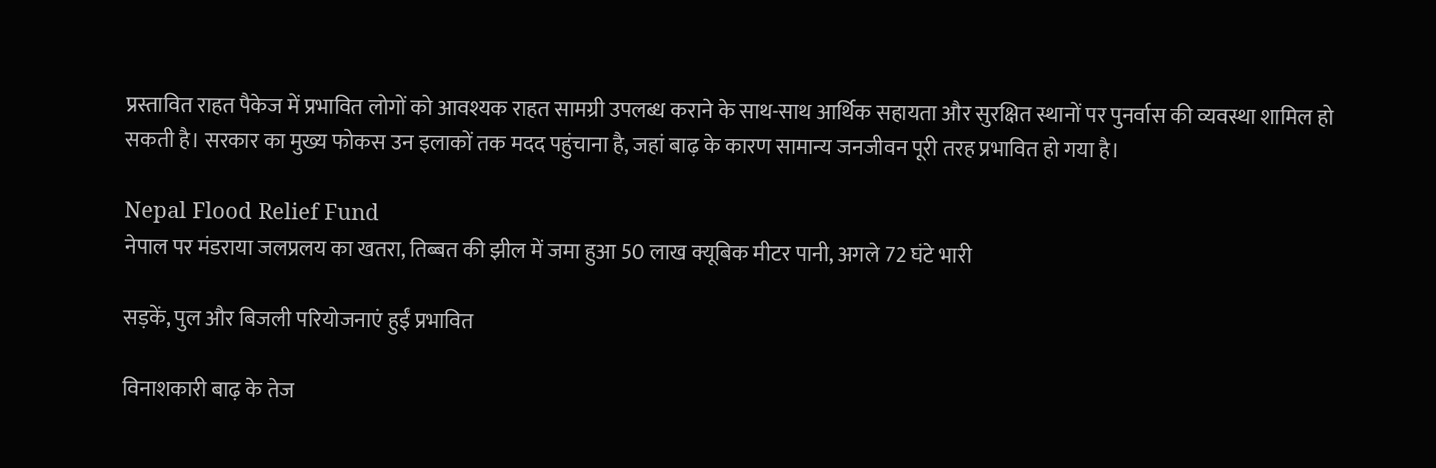प्रस्तावित राहत पैकेज में प्रभावित लोगों को आवश्यक राहत सामग्री उपलब्ध कराने के साथ-साथ आर्थिक सहायता और सुरक्षित स्थानों पर पुनर्वास की व्यवस्था शामिल हो सकती है। सरकार का मुख्य फोकस उन इलाकों तक मदद पहुंचाना है, जहां बाढ़ के कारण सामान्य जनजीवन पूरी तरह प्रभावित हो गया है।

Nepal Flood Relief Fund
नेपाल पर मंडराया जलप्रलय का खतरा, तिब्बत की झील में जमा हुआ 50 लाख क्यूबिक मीटर पानी, अगले 72 घंटे भारी

सड़कें, पुल और बिजली परियोजनाएं हुईं प्रभावित

विनाशकारी बाढ़ के तेज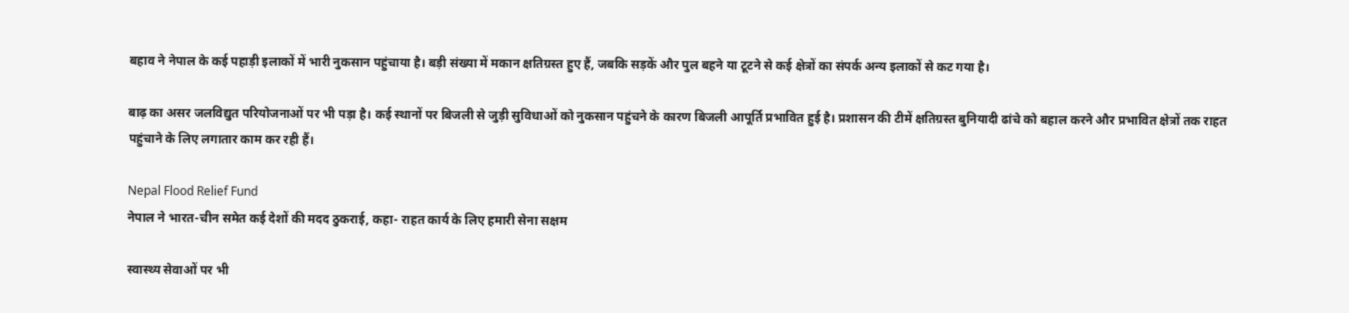बहाव ने नेपाल के कई पहाड़ी इलाकों में भारी नुकसान पहुंचाया है। बड़ी संख्या में मकान क्षतिग्रस्त हुए हैं, जबकि सड़कें और पुल बहने या टूटने से कई क्षेत्रों का संपर्क अन्य इलाकों से कट गया है।

बाढ़ का असर जलविद्युत परियोजनाओं पर भी पड़ा है। कई स्थानों पर बिजली से जुड़ी सुविधाओं को नुकसान पहुंचने के कारण बिजली आपूर्ति प्रभावित हुई है। प्रशासन की टीमें क्षतिग्रस्त बुनियादी ढांचे को बहाल करने और प्रभावित क्षेत्रों तक राहत पहुंचाने के लिए लगातार काम कर रही हैं।

Nepal Flood Relief Fund
नेपाल ने भारत-चीन समेत कई देशों की मदद ठुकराई, कहा- राहत कार्य के लिए हमारी सेना सक्षम

स्वास्थ्य सेवाओं पर भी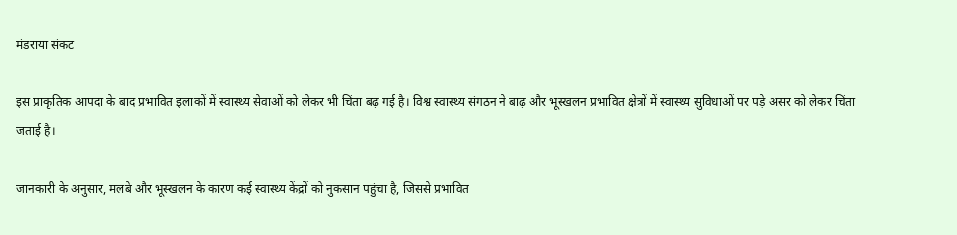मंडराया संकट

इस प्राकृतिक आपदा के बाद प्रभावित इलाकों में स्वास्थ्य सेवाओं को लेकर भी चिंता बढ़ गई है। विश्व स्वास्थ्य संगठन ने बाढ़ और भूस्खलन प्रभावित क्षेत्रों में स्वास्थ्य सुविधाओं पर पड़े असर को लेकर चिंता जताई है।

जानकारी के अनुसार, मलबे और भूस्खलन के कारण कई स्वास्थ्य केंद्रों को नुकसान पहुंचा है, जिससे प्रभावित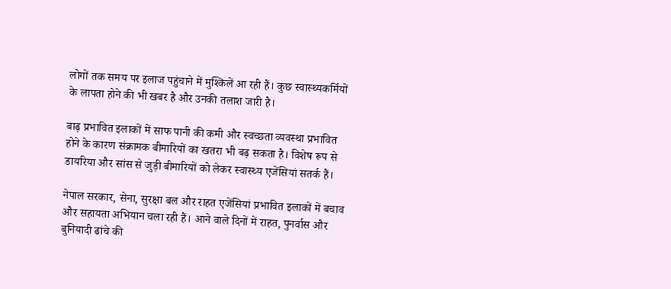लोगों तक समय पर इलाज पहुंचाने में मुश्किलें आ रही हैं। कुछ स्वास्थ्यकर्मियों के लापता होने की भी खबर है और उनकी तलाश जारी है।

बाढ़ प्रभावित इलाकों में साफ पानी की कमी और स्वच्छता व्यवस्था प्रभावित होने के कारण संक्रामक बीमारियों का खतरा भी बढ़ सकता है। विशेष रूप से डायरिया और सांस से जुड़ी बीमारियों को लेकर स्वास्थ्य एजेंसियां सतर्क हैं।

नेपाल सरकार, सेना, सुरक्षा बल और राहत एजेंसियां प्रभावित इलाकों में बचाव और सहायता अभियान चला रही हैं। आने वाले दिनों में राहत, पुनर्वास और बुनियादी ढांचे की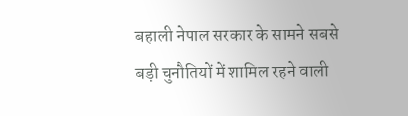बहाली नेपाल सरकार के सामने सबसे बड़ी चुनौतियों में शामिल रहने वाली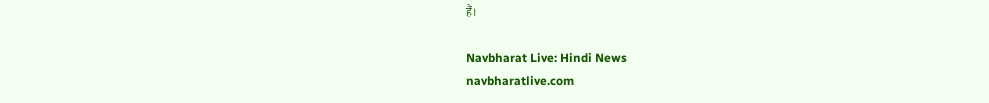हैं।

Navbharat Live: Hindi News
navbharatlive.com